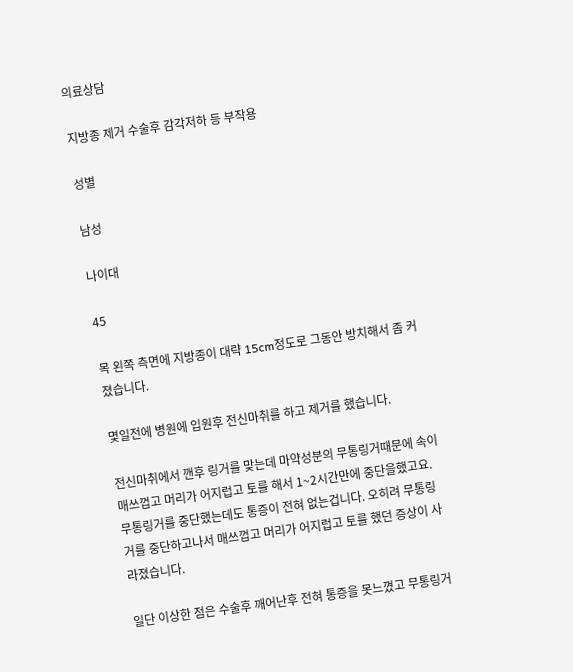의료상담

지방종 제거 수술후 감각저하 등 부작용

성별

남성

나이대

45

목 왼쪽 측면에 지방종이 대략 15cm정도로 그동안 방치해서 좀 커졌습니다.

몇일전에 병원에 입원후 전신마취를 하고 제거를 했습니다.

전신마취에서 깬후 링거를 맞는데 마약성분의 무통링거때문에 속이 매쓰껍고 머리가 어지럽고 토를 해서 1~2시간만에 중단을했고요. 무통링거를 중단했는데도 통증이 전혀 없는겁니다. 오히려 무통링거를 중단하고나서 매쓰껍고 머리가 어지럽고 토를 했던 증상이 사라졌습니다.

일단 이상한 점은 수술후 깨어난후 전혀 통증을 못느꼈고 무통링거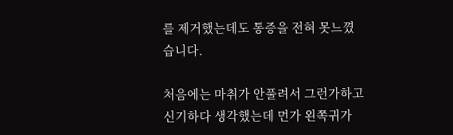를 제거했는데도 통증을 전혀 못느꼈습니다.

처음에는 마취가 안풀려서 그런가하고 신기하다 생각했는데 먼가 왼쪽귀가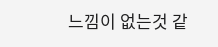느낌이 없는것 같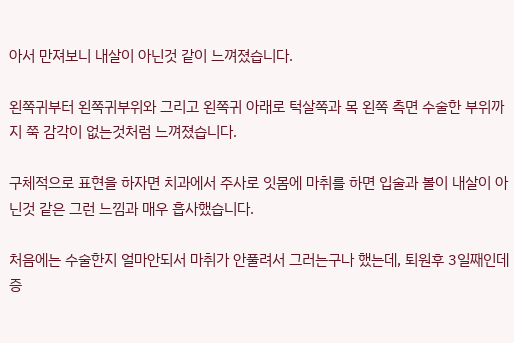아서 만져보니 내살이 아닌것 같이 느껴졌습니다.

왼쪽귀부터 왼쪽귀부위와 그리고 왼쪽귀 아래로 턱살쪽과 목 왼쪽 측면 수술한 부위까지 쭉 감각이 없는것처럼 느껴졌습니다.

구체적으로 표현을 하자면 치과에서 주사로 잇몸에 마취를 하면 입술과 볼이 내살이 아닌것 같은 그런 느낌과 매우 흡사했습니다.

처음에는 수술한지 얼마안되서 마취가 안풀려서 그러는구나 했는데, 퇴원후 3일째인데 증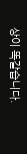상이 똑같습니다.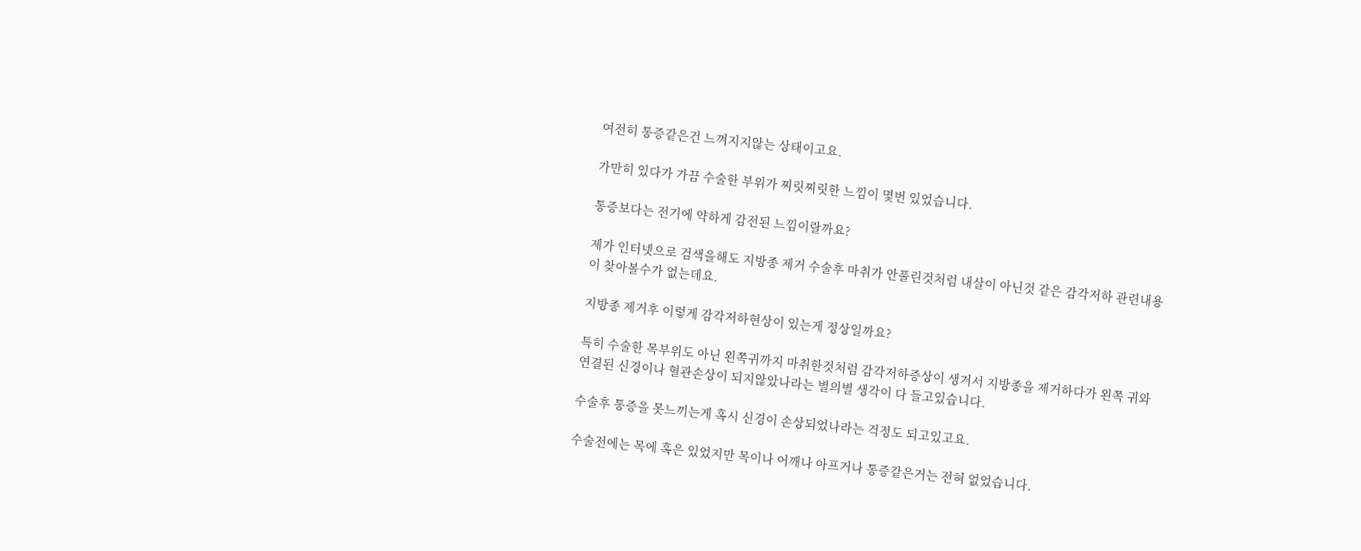여전히 통증같은건 느껴지지않는 상태이고요.

가만히 있다가 가끔 수술한 부위가 찌릿찌릿한 느낌이 몇번 있었습니다.

통증보다는 전기에 약하게 감전된 느낌이랄까요?

제가 인터넷으로 검색을해도 지방종 제거 수술후 마취가 안풀린것처럼 내살이 아닌것 같은 감각저하 관련내용이 찾아볼수가 없는데요.

지방종 제거후 이렇게 감각저하현상이 있는게 정상일까요?

특히 수술한 목부위도 아닌 왼쪽귀까지 마취한것처럼 감각저하증상이 생겨서 지방종을 제거하다가 왼쪽 귀와 연결된 신경이나 혈관손상이 되지않았나라는 별의별 생각이 다 들고있습니다.

수술후 통증을 못느끼는게 혹시 신경이 손상되었나라는 걱정도 되고있고요.

수술전에는 목에 혹은 있었지만 목이나 어깨나 아프거나 통증같은거는 전혀 없었습니다.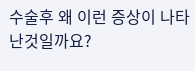수술후 왜 이런 증상이 나타난것일까요?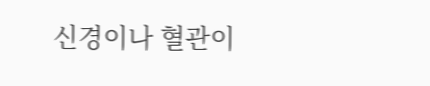신경이나 혈관이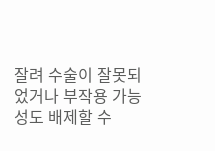잘려 수술이 잘못되었거나 부작용 가능성도 배제할 수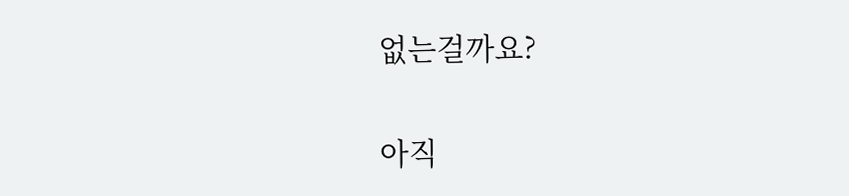없는걸까요?

아직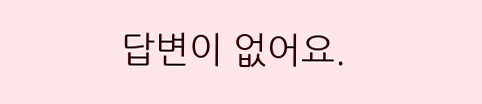답변이 없어요.